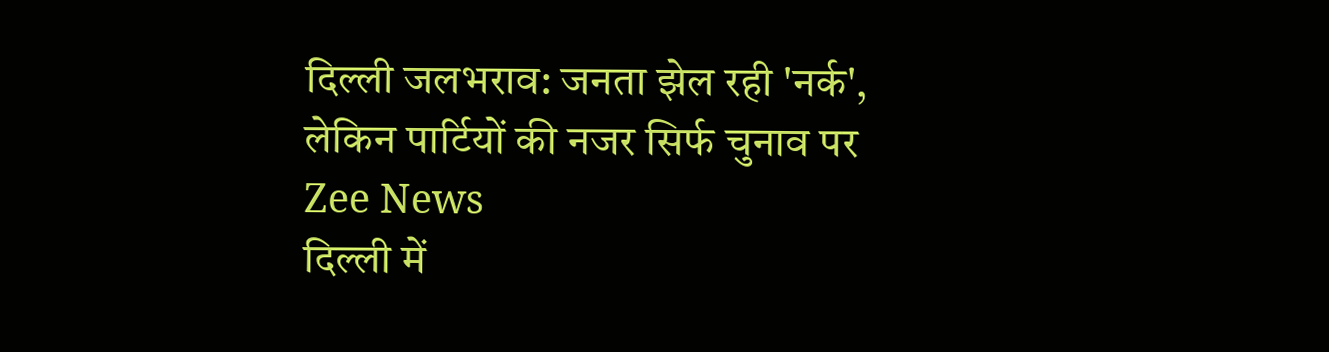दिल्ली जलभराव: जनता झेल रही 'नर्क', लेकिन पार्टियों की नजर सिर्फ चुनाव पर
Zee News
दिल्ली में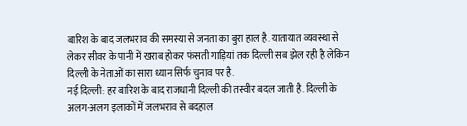बारिश के बाद जलभराव की समस्या से जनता का बुरा हाल है. यातायात व्यवस्था से लेकर सीवर के पानी में खराब होकर फंसती गाड़ियां तक दिल्ली सब झेल रही है लेकिन दिल्ली के नेताओं का सारा ध्यान सिर्फ चुनाव पर है.
नई दिल्ली: हर बारिश के बाद राजधानी दिल्ली की तस्वीर बदल जाती है. दिल्ली के अलग-अलग इलाकों में जलभराव से बदहाल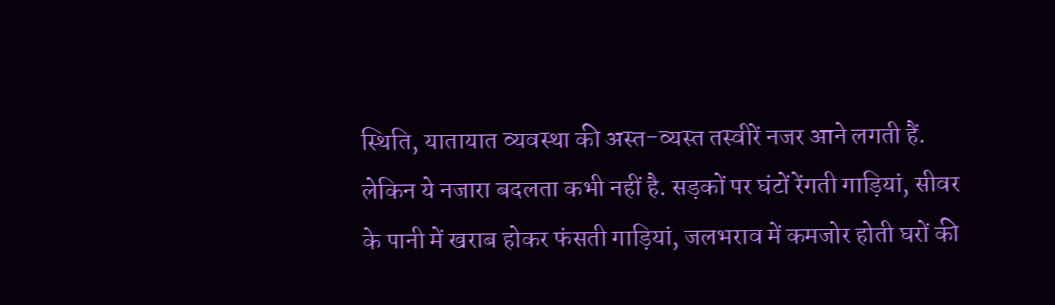स्थिति, यातायात व्यवस्था की अस्त-व्यस्त तस्वीरें नजर आने लगती हैं. लेकिन ये नजारा बदलता कभी नहीं है. सड़कों पर घंटों रेंगती गाड़ियां, सीवर के पानी में खराब होकर फंसती गाड़ियां, जलभराव में कमजोर होती घरों की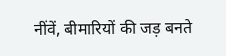नींवें, बीमारियों की जड़ बनते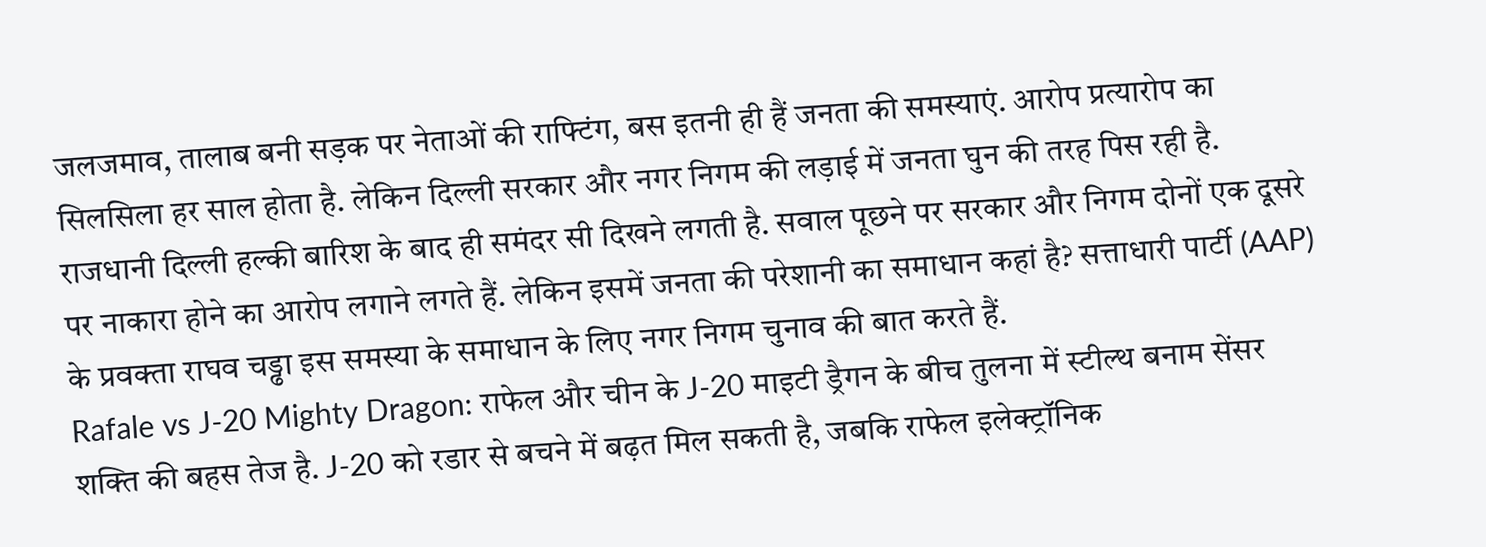जलजमाव, तालाब बनी सड़क पर नेताओं की राफ्टिंग, बस इतनी ही हैं जनता की समस्याएं. आरोप प्रत्यारोप का सिलसिला हर साल होता है. लेकिन दिल्ली सरकार और नगर निगम की लड़ाई में जनता घुन की तरह पिस रही है. राजधानी दिल्ली हल्की बारिश के बाद ही समंदर सी दिखने लगती है. सवाल पूछने पर सरकार और निगम दोनों एक दूसरे पर नाकारा होने का आरोप लगाने लगते हैं. लेकिन इसमें जनता की परेशानी का समाधान कहां है? सत्ताधारी पार्टी (AAP) के प्रवक्ता राघव चड्ढा इस समस्या के समाधान के लिए नगर निगम चुनाव की बात करते हैं.
Rafale vs J-20 Mighty Dragon: राफेल और चीन के J-20 माइटी ड्रैगन के बीच तुलना में स्टील्थ बनाम सेंसर शक्ति की बहस तेज है. J-20 को रडार से बचने में बढ़त मिल सकती है, जबकि राफेल इलेक्ट्रॉनिक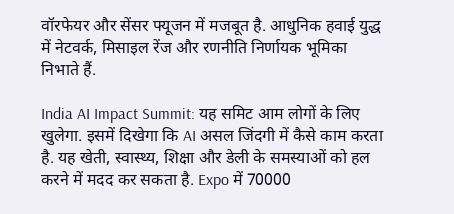वॉरफेयर और सेंसर फ्यूजन में मजबूत है. आधुनिक हवाई युद्ध में नेटवर्क, मिसाइल रेंज और रणनीति निर्णायक भूमिका निभाते हैं.

India AI Impact Summit: यह समिट आम लोगों के लिए खुलेगा. इसमें दिखेगा कि AI असल जिंदगी में कैसे काम करता है. यह खेती, स्वास्थ्य, शिक्षा और डेली के समस्याओं को हल करने में मदद कर सकता है. Expo में 70000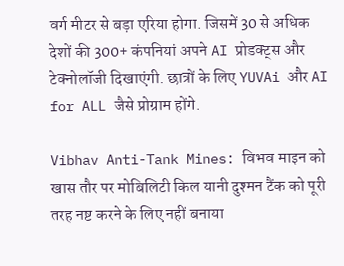वर्ग मीटर से बड़ा एरिया होगा. जिसमें 30 से अधिक देशों की 300+ कंपनियां अपने AI प्रोडक्ट्स और टेक्नोलॉजी दिखाएंगी. छात्रों के लिए YUVAi और AI for ALL जैसे प्रोग्राम होंगे.

Vibhav Anti-Tank Mines: विभव माइन को खास तौर पर मोबिलिटी किल यानी दुश्मन टैंक को पूरी तरह नष्ट करने के लिए नहीं बनाया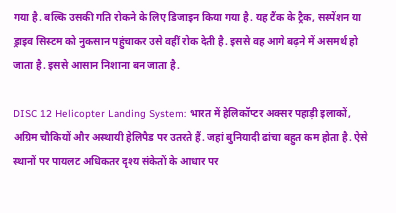गया है. बल्कि उसकी गति रोकने के लिए डिजाइन किया गया है. यह टैंक के ट्रैक, सस्पेंशन या ड्राइव सिस्टम को नुकसान पहुंचाकर उसे वहीं रोक देती है. इससे वह आगे बढ़ने में असमर्थ हो जाता है. इससे आसान निशाना बन जाता है.

DISC 12 Helicopter Landing System: भारत में हेलिकॉप्टर अक्सर पहाड़ी इलाकों, अग्रिम चौकियों और अस्थायी हेलिपैड पर उतरते हैं. जहां बुनियादी ढांचा बहुत कम होता है. ऐसे स्थानों पर पायलट अधिकतर दृश्य संकेतों के आधार पर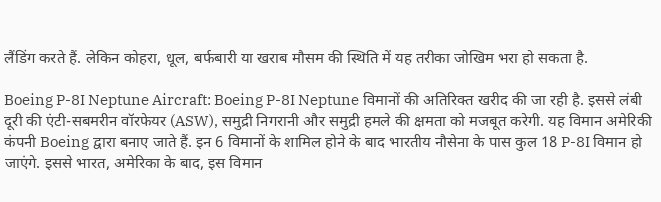लैंडिंग करते हैं. लेकिन कोहरा, धूल, बर्फबारी या खराब मौसम की स्थिति में यह तरीका जोखिम भरा हो सकता है.

Boeing P-8I Neptune Aircraft: Boeing P-8I Neptune विमानों की अतिरिक्त खरीद की जा रही है. इससे लंबी दूरी की एंटी-सबमरीन वॉरफेयर (ASW), समुद्री निगरानी और समुद्री हमले की क्षमता को मजबूत करेगी. यह विमान अमेरिकी कंपनी Boeing द्वारा बनाए जाते हैं. इन 6 विमानों के शामिल होने के बाद भारतीय नौसेना के पास कुल 18 P-8I विमान हो जाएंगे. इससे भारत, अमेरिका के बाद, इस विमान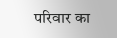परिवार का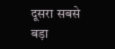दूसरा सबसे बड़ा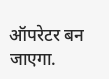ऑपरेटर बन जाएगा.